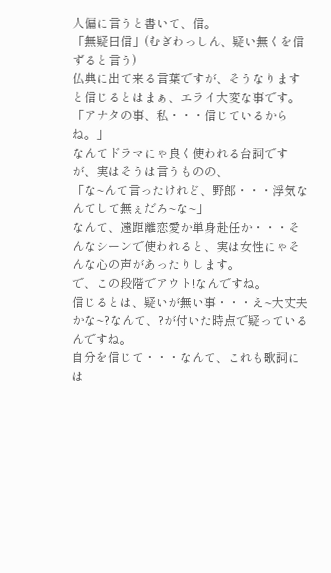人偏に言うと書いて、信。
「無疑曰信」(むぎわっしん、疑い無くを信ずると言う)
仏典に出て来る言葉ですが、そうなりますと信じるとはまぁ、エライ大変な事です。
「アナタの事、私・・・信じているからね。」
なんてドラマにゃ良く使われる台詞ですが、実はそうは言うものの、
「な~んて言ったけれど、野郎・・・浮気なんてして無ぇだろ~な~」
なんて、遠距離恋愛か単身赴任か・・・そんなシーンで使われると、実は女性にゃそんな心の声があったりします。
で、この段階でアウト!なんですね。
信じるとは、疑いが無い事・・・え~大丈夫かな~?なんて、?が付いた時点で疑っているんですね。
自分を信じて・・・なんて、これも歌詞には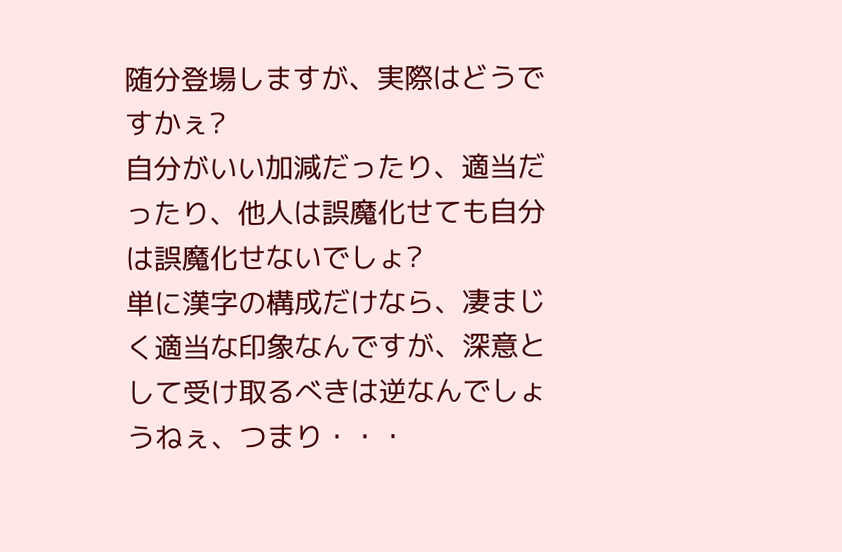随分登場しますが、実際はどうですかぇ?
自分がいい加減だったり、適当だったり、他人は誤魔化せても自分は誤魔化せないでしょ?
単に漢字の構成だけなら、凄まじく適当な印象なんですが、深意として受け取るべきは逆なんでしょうねぇ、つまり・・・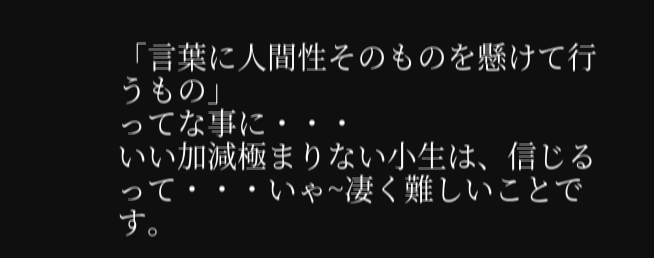「言葉に人間性そのものを懸けて行うもの」
ってな事に・・・
いい加減極まりない小生は、信じるって・・・いゃ~凄く難しいことです。